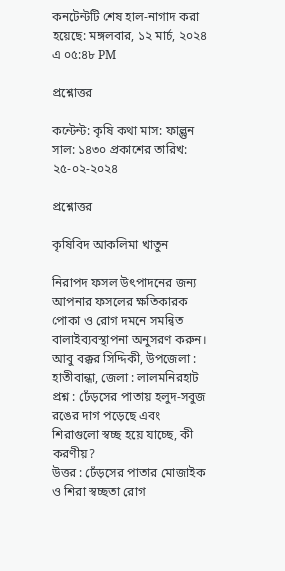কনটেন্টটি শেষ হাল-নাগাদ করা হয়েছে: মঙ্গলবার, ১২ মার্চ, ২০২৪ এ ০৫:৪৮ PM

প্রশ্নোত্তর

কন্টেন্ট: কৃষি কথা মাস: ফাল্গুন সাল: ১৪৩০ প্রকাশের তারিখ: ২৫-০২-২০২৪

প্রশ্নোত্তর

কৃষিবিদ আকলিমা খাতুন

নিরাপদ ফসল উৎপাদনের জন্য আপনার ফসলের ক্ষতিকারক পোকা ও রোগ দমনে সমন্বিত বালাইব্যবস্থাপনা অনুসরণ করুন।
আবু বক্কর সিদ্দিকী, উপজেলা : হাতীবান্ধা, জেলা : লালমনিরহাট
প্রশ্ন : ঢেঁড়সের পাতায় হলুদ-সবুজ রঙের দাগ পড়েছে এবং শিরাগুলো স্বচ্ছ হয়ে যাচ্ছে, কী করণীয়?
উত্তর : ঢেঁড়সের পাতার মোজাইক ও শিরা স্বচ্ছতা রোগ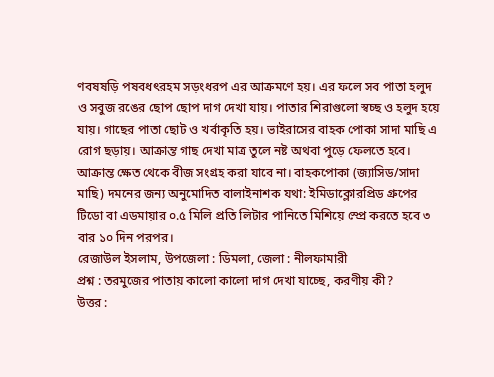ণবষষড়ি পষবধৎরহম সড়ংধরপ এর আক্রমণে হয়। এর ফলে সব পাতা হলুদ ও সবুজ রঙের ছোপ ছোপ দাগ দেখা যায়। পাতার শিরাগুলো স্বচ্ছ ও হলুদ হয়ে যায়। গাছের পাতা ছোট ও খর্বাকৃতি হয়। ভাইরাসের বাহক পোকা সাদা মাছি এ রোগ ছড়ায়। আক্রান্ত গাছ দেখা মাত্র তুলে নষ্ট অথবা পুড়ে ফেলতে হবে। আক্রান্ত ক্ষেত থেকে বীজ সংগ্রহ করা যাবে না। বাহকপোকা (জ্যাসিড/সাদা মাছি) দমনের জন্য অনুমোদিত বালাইনাশক যথা: ইমিডাক্লোরপ্রিড গ্রুপের টিডো বা এডমায়ার ০.৫ মিলি প্রতি লিটার পানিতে মিশিয়ে স্প্রে করতে হবে ৩ বার ১০ দিন পরপর।
রেজাউল ইসলাম, উপজেলা : ডিমলা, জেলা : নীলফামারী
প্রশ্ন : তরমুজের পাতায় কালো কালো দাগ দেখা যাচ্ছে, করণীয় কী?
উত্তর :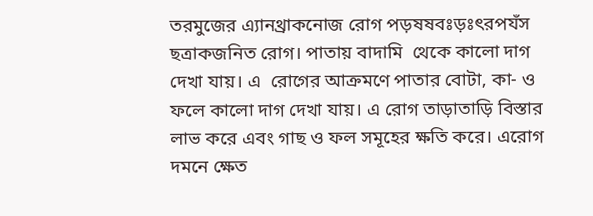তরমুজের এ্যানথ্রাকনোজ রোগ পড়ষষবঃড়ঃৎরপযঁস ছত্রাকজনিত রোগ। পাতায় বাদামি  থেকে কালো দাগ দেখা যায়। এ  রোগের আক্রমণে পাতার বোটা, কা- ও ফলে কালো দাগ দেখা যায়। এ রোগ তাড়াতাড়ি বিস্তার লাভ করে এবং গাছ ও ফল সমূহের ক্ষতি করে। এরোগ দমনে ক্ষেত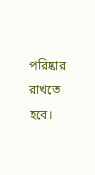পরিষ্কার রাখতে হবে।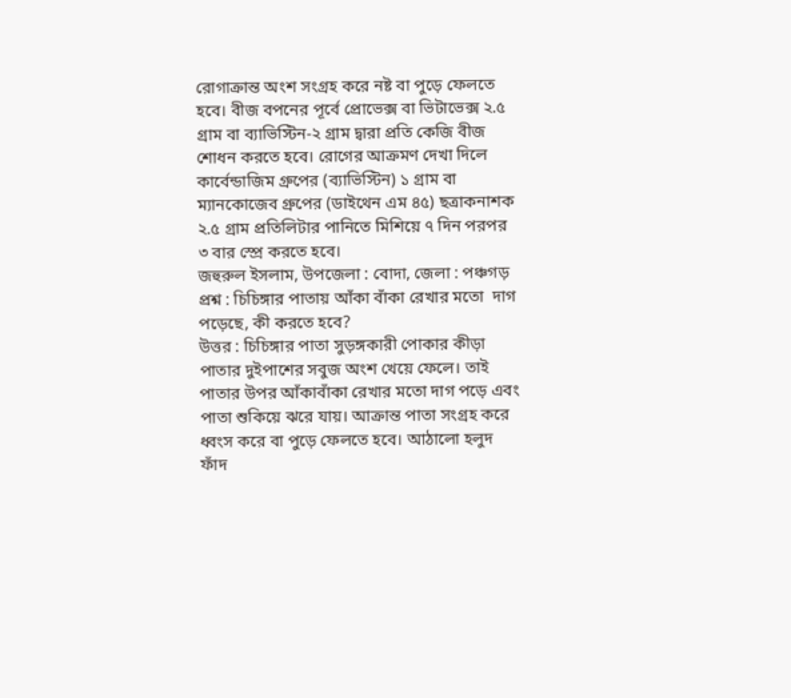রোগাক্রান্ত অংশ সংগ্রহ করে নষ্ট বা পুড়ে ফেলতে হবে। বীজ বপনের পূর্বে প্রোভেক্স বা ভিটাভেক্স ২.৫ গ্রাম বা ব্যাভিস্টিন-২ গ্রাম দ্বারা প্রতি কেজি বীজ শোধন করতে হবে। রোগের আক্রমণ দেখা দিলে কার্বেন্ডাজিম গ্রুপের (ব্যাভিস্টিন) ১ গ্রাম বা ম্যানকোজেব গ্রুপের (ডাইথেন এম ৪৫) ছত্রাকনাশক ২.৫ গ্রাম প্রতিলিটার পানিতে মিশিয়ে ৭ দিন পরপর ৩ বার স্প্রে করতে হবে।
জহুরুল ইসলাম, উপজেলা : বোদা, জেলা : পঞ্চগড়
প্রশ্ন : চিচিঙ্গার পাতায় আঁকা বাঁকা রেখার মতো  দাগ পড়েছে, কী করতে হবে?
উত্তর : চিচিঙ্গার পাতা সুড়ঙ্গকারী পোকার কীড়া পাতার দুইপাশের সবুজ অংশ খেয়ে ফেলে। তাই পাতার উপর আঁকাবাঁকা রেখার মতো দাগ পড়ে এবং পাতা শুকিয়ে ঝরে যায়। আক্রান্ত পাতা সংগ্রহ করে ধ্বংস করে বা পুড়ে ফেলতে হবে। আঠালো হলুদ ফাঁদ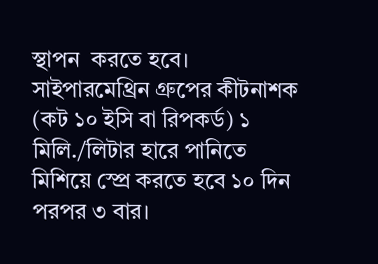স্থাপন  করতে হবে। সাইপারমেথ্রিন গ্রুপের কীটনাশক (কট ১০ ইসি বা রিপকর্ড) ১ মিলি./লিটার হারে পানিতে মিশিয়ে স্প্রে করতে হবে ১০ দিন পরপর ৩ বার।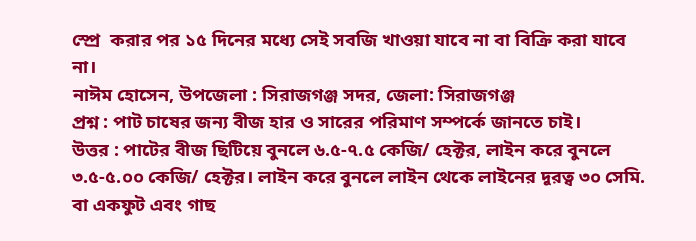স্প্রে  করার পর ১৫ দিনের মধ্যে সেই সবজি খাওয়া যাবে না বা বিক্রি করা যাবে না।
নাঈম হোসেন, উপজেলা : সিরাজগঞ্জ সদর, জেলা: সিরাজগঞ্জ
প্রশ্ন : পাট চাষের জন্য বীজ হার ও সারের পরিমাণ সম্পর্কে জানতে চাই।
উত্তর : পাটের বীজ ছিটিয়ে বুনলে ৬.৫-৭.৫ কেজি/ হেক্টর, লাইন করে বুনলে ৩.৫-৫.০০ কেজি/ হেক্টর। লাইন করে বুনলে লাইন থেকে লাইনের দূরত্ব ৩০ সেমি. বা একফুট এবং গাছ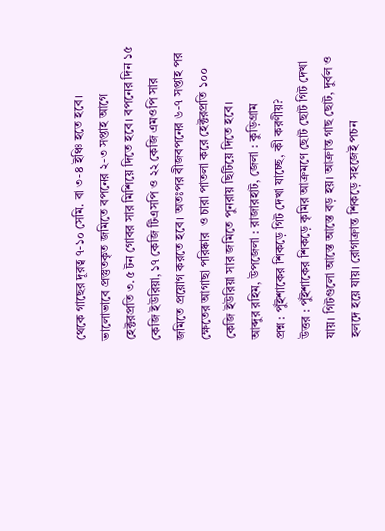থেকে গাছের দূরত্ব ৭-১০ সেমি. বা ৩-৪ ইঞ্চি হতে হবে। ভালোভাবে প্রস্তুতকৃত জমিতে বপনের ২-৩ সপ্তাহ আগে হেক্টরপ্রতি ৩.৫ টন গোবর সার মিশিয়ে দিতে হবে। বপনের দিন ১৫ কেজি ইউরিয়া, ১৭ কেজি টিএসপি ও ২২ কেজি এমওপি সার জমিতে প্রয়োগ করতে হবে। অতঃপর বীজবপনের ৬-৭ সপ্তাহ পর ক্ষেতের আগাছা পরিষ্কার  ও চারা পাতলা করে হেক্টরপ্রতি ১০০ কেজি ইউরিয়া সার জমিতে পুনরায় ছিটিয়ে দিতে হবে।
আব্দুর রহিম, উপজেলা : রাজারহাট, জেলা : কুড়িগ্রাম
প্রশ্ন : পুঁইশাকের শিকড়ে গিট দেখা যাচ্ছে, কী করণীয়?
উত্তর : পুঁইশাকের শিকড়ে কৃমির আক্রমণে ছোট ছোট গিট দেখা যায়। গিটগুলো আস্তে আস্তে বড় হয়। আক্রান্ত গাছ ছোট, দুর্বল ও হলদে হয়ে যায়। রোগাক্রান্ত শিকড়ে সহজেই পচন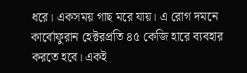ধরে। একসময় গাছ মরে যায়। এ রোগ দমনে কার্বোফুরান হেক্টরপ্রতি ৪৫ কেজি হারে ব্যবহার করতে হবে। একই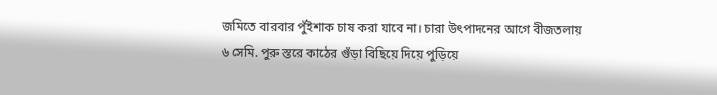জমিতে বারবার পুঁইশাক চাষ করা যাবে না। চারা উৎপাদনের আগে বীজতলায় ৬ সেমি. পুরু স্তরে কাঠের গুঁড়া বিছিয়ে দিয়ে পুড়িয়ে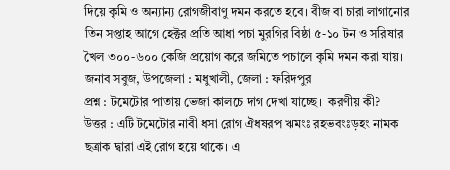দিয়ে কৃমি ও অন্যান্য রোগজীবাণু দমন করতে হবে। বীজ বা চারা লাগানোর তিন সপ্তাহ আগে হেক্টর প্রতি আধা পচা মুরগির বিষ্ঠা ৫-১০ টন ও সরিষার খৈল ৩০০-৬০০ কেজি প্রয়োগ করে জমিতে পচালে কৃমি দমন করা যায়।
জনাব সবুজ, উপজেলা : মধুখালী, জেলা : ফরিদপুর
প্রশ্ন : টমেটোর পাতায় ভেজা কালচে দাগ দেখা যাচ্ছে।  করণীয় কী?
উত্তর : এটি টমেটোর নাবী ধসা রোগ ঐধষরপ ঋমংঃ রহভবংঃড়হং নামক ছত্রাক দ্বারা এই রোগ হয়ে থাকে। এ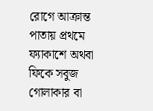রোগে আক্রান্ত পাতায় প্রথমে ফ্যাকাশে অথবা ফিকে সবুজ গোলাকার বা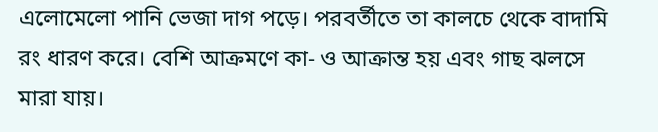এলোমেলো পানি ভেজা দাগ পড়ে। পরবর্তীতে তা কালচে থেকে বাদামি রং ধারণ করে। বেশি আক্রমণে কা- ও আক্রান্ত হয় এবং গাছ ঝলসে মারা যায়।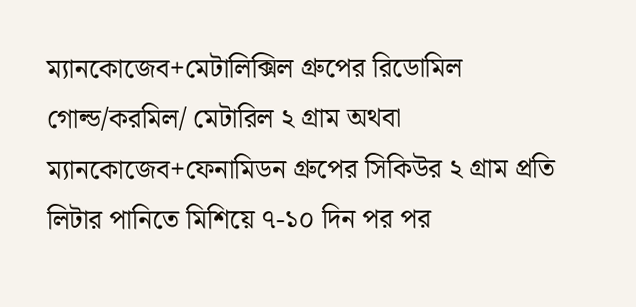ম্যানকোজেব+মেটালিক্সিল গ্রুপের রিডোমিল গোল্ড/করমিল/ মেটারিল ২ গ্রাম অথবা ম্যানকোজেব+ফেনামিডন গ্রুপের সিকিউর ২ গ্রাম প্রতি লিটার পানিতে মিশিয়ে ৭-১০ দিন পর পর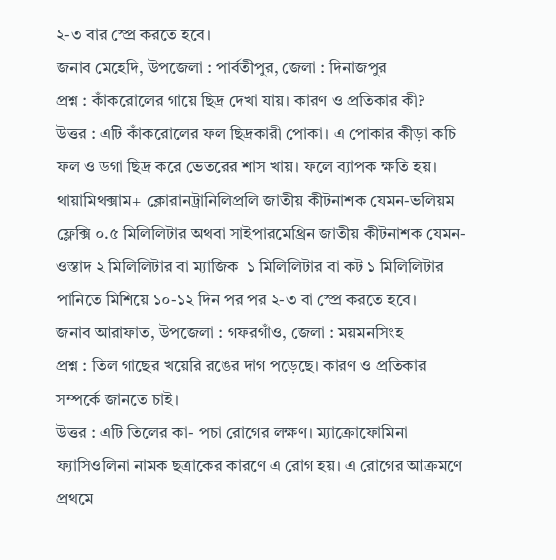২-৩ বার স্প্রে করতে হবে।
জনাব মেহেদি, উপজেলা : পার্বতীপুর, জেলা : দিনাজপুর
প্রশ্ন : কাঁকরোলের গায়ে ছিদ্র দেখা যায়। কারণ ও প্রতিকার কী?
উত্তর : এটি কাঁকরোলের ফল ছিদ্রকারী পোকা। এ পোকার কীড়া কচি ফল ও ডগা ছিদ্র করে ভেতরের শাস খায়। ফলে ব্যাপক ক্ষতি হয়। থায়ামিথক্সাম+ ক্লোরানট্রানিলিপ্রলি জাতীয় কীটনাশক যেমন-ভলিয়ম ফ্লেক্সি ০.৫ মিলিলিটার অথবা সাইপারমেথ্রিন জাতীয় কীটনাশক যেমন-ওস্তাদ ২ মিলিলিটার বা ম্যাজিক  ১ মিলিলিটার বা কট ১ মিলিলিটার পানিতে মিশিয়ে ১০-১২ দিন পর পর ২-৩ বা স্প্রে করতে হবে।
জনাব আরাফাত, উপজেলা : গফরগাঁও, জেলা : ময়মনসিংহ
প্রশ্ন : তিল গাছের খয়েরি রঙের দাগ পড়েছে। কারণ ও প্রতিকার সম্পর্কে জানতে চাই।
উত্তর : এটি তিলের কা- পচা রোগের লক্ষণ। ম্যাক্রোফোমিনা ফ্যাসিওলিনা নামক ছত্রাকের কারণে এ রোগ হয়। এ রোগের আক্রমণে প্রথমে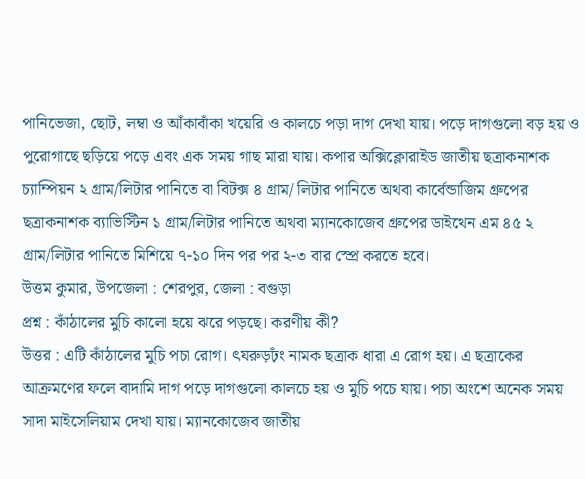পানিভেজা, ছোট, লম্বা ও আঁকাবাঁকা খয়েরি ও কালচে পড়া দাগ দেখা যায়। পড়ে দাগগুলো বড় হয় ও পুরোগাছে ছড়িয়ে পড়ে এবং এক সময় গাছ মারা যায়। কপার অক্সিক্লোরাইড জাতীয় ছত্রাকনাশক চ্যাম্পিয়ন ২ গ্রাম/লিটার পানিতে বা বিটক্স ৪ গ্রাম/ লিটার পানিতে অথবা কার্বেন্ডাজিম গ্রুপের ছত্রাকনাশক ব্যাভিস্টিন ১ গ্রাম/লিটার পানিতে অথবা ম্যানকোজেব গ্রুপের ডাইথেন এম ৪৫ ২ গ্রাম/লিটার পানিতে মিশিয়ে ৭-১০ দিন পর পর ২-৩ বার স্প্রে করতে হবে।
উত্তম কুমার, উপজেলা : শেরপুর, জেলা : বগুড়া
প্রশ্ন : কাঁঠালের মুচি কালো হয়ে ঝরে পড়ছে। করণীয় কী?
উত্তর : এটি কাঁঠালের মুচি পচা রোগ। ৎযরুড়ঢ়ঁং নামক ছত্রাক ধারা এ রোগ হয়। এ ছত্রাকের আক্রমণের ফলে বাদামি দাগ পড়ে দাগগুলো কালচে হয় ও মুচি পচে যায়। পচা অংশে অনেক সময় সাদা মাইসেলিয়াম দেখা যায়। ম্যানকোজেব জাতীয়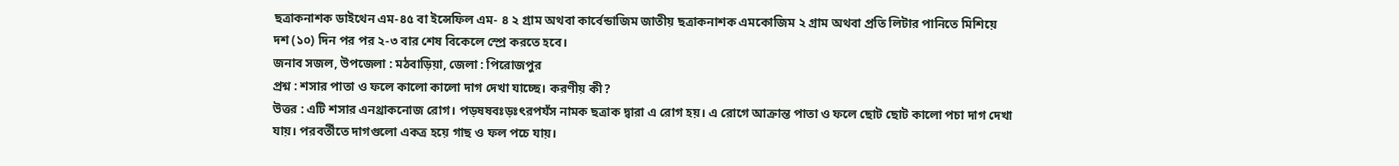ছত্রাকনাশক ডাইথেন এম-৪৫ বা ইন্সেফিল এম- ৪ ২ গ্রাম অথবা কার্বেন্ডাজিম জাতীয় ছত্রাকনাশক এমকোজিম ২ গ্রাম অথবা প্রতি লিটার পানিতে মিশিয়ে দশ (১০) দিন পর পর ২-৩ বার শেষ বিকেলে স্প্রে করতে হবে।
জনাব সজল, উপজেলা : মঠবাড়িয়া, জেলা : পিরোজপুর
প্রশ্ন : শসার পাতা ও ফলে কালো কালো দাগ দেখা যাচ্ছে। করণীয় কী?
উত্তর : এটি শসার এনথ্রাকনোজ রোগ। পড়ষষবঃড়ঃৎরপযঁস নামক ছত্রাক দ্বারা এ রোগ হয়। এ রোগে আক্রান্ত পাতা ও ফলে ছোট ছোট কালো পচা দাগ দেখা যায়। পরবর্তীতে দাগগুলো একত্র হয়ে গাছ ও ফল পচে যায়।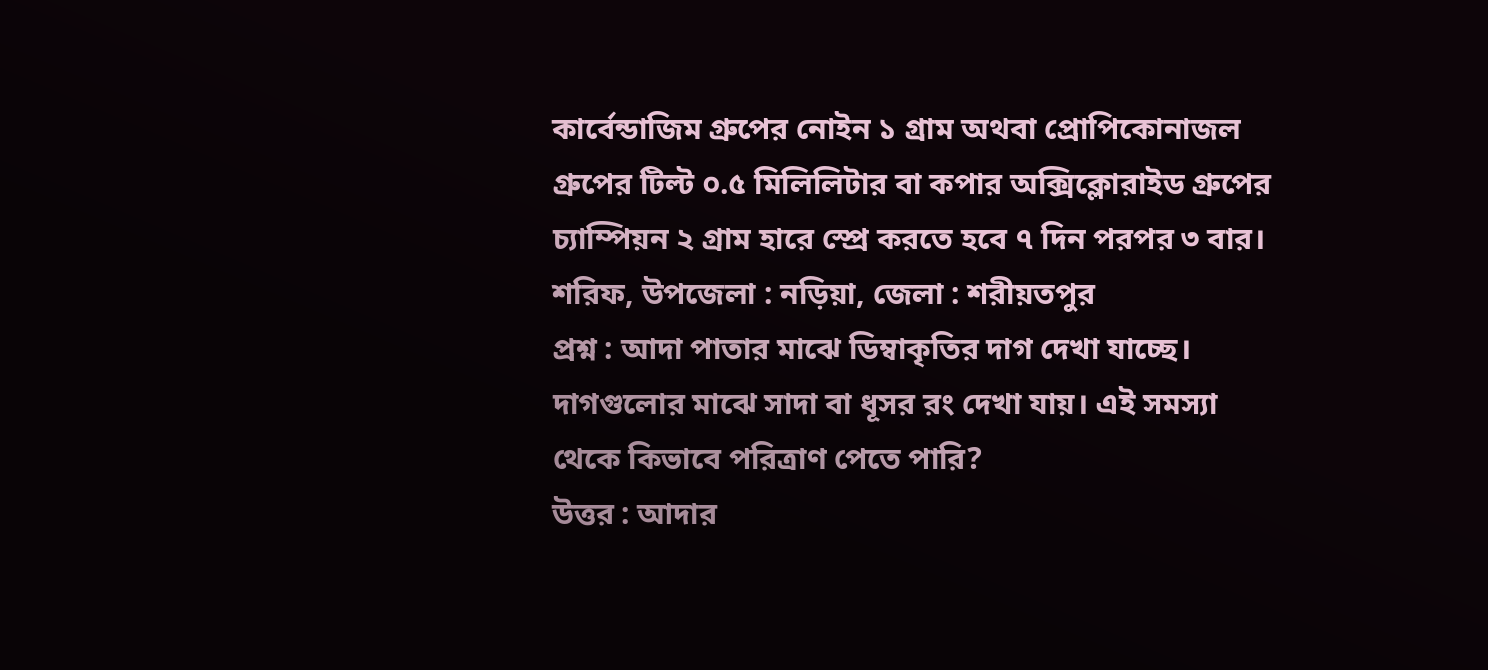কার্বেন্ডাজিম গ্রুপের নোইন ১ গ্রাম অথবা প্রোপিকোনাজল গ্রুপের টিল্ট ০.৫ মিলিলিটার বা কপার অক্সিক্লোরাইড গ্রুপের চ্যাম্পিয়ন ২ গ্রাম হারে স্প্রে করতে হবে ৭ দিন পরপর ৩ বার।
শরিফ, উপজেলা : নড়িয়া, জেলা : শরীয়তপুর
প্রশ্ন : আদা পাতার মাঝে ডিম্বাকৃতির দাগ দেখা যাচ্ছে। দাগগুলোর মাঝে সাদা বা ধূসর রং দেখা যায়। এই সমস্যা থেকে কিভাবে পরিত্রাণ পেতে পারি?
উত্তর : আদার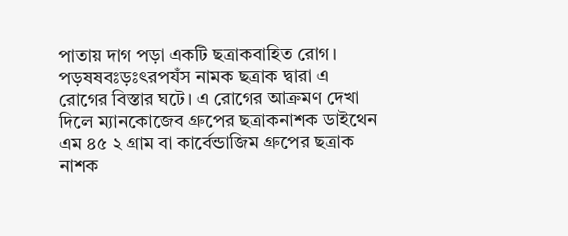পাতায় দাগ পড়া একটি ছত্রাকবাহিত রোগ। পড়ষষবঃড়ঃৎরপযঁস নামক ছত্রাক দ্বারা এ রোগের বিস্তার ঘটে। এ রোগের আক্রমণ দেখা দিলে ম্যানকোজেব গ্রুপের ছত্রাকনাশক ডাইথেন এম ৪৫ ২ গ্রাম বা কার্বেন্ডাজিম গ্রুপের ছত্রাক নাশক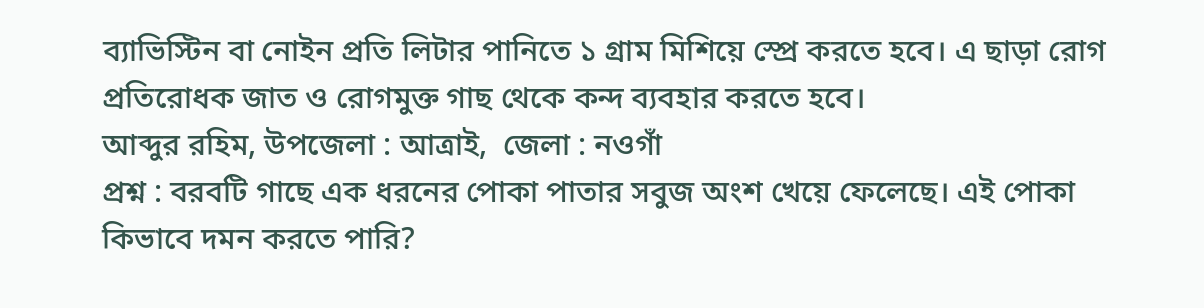ব্যাভিস্টিন বা নোইন প্রতি লিটার পানিতে ১ গ্রাম মিশিয়ে স্প্রে করতে হবে। এ ছাড়া রোগ প্রতিরোধক জাত ও রোগমুক্ত গাছ থেকে কন্দ ব্যবহার করতে হবে।
আব্দুর রহিম, উপজেলা : আত্রাই,  জেলা : নওগাঁ
প্রশ্ন : বরবটি গাছে এক ধরনের পোকা পাতার সবুজ অংশ খেয়ে ফেলেছে। এই পোকা কিভাবে দমন করতে পারি?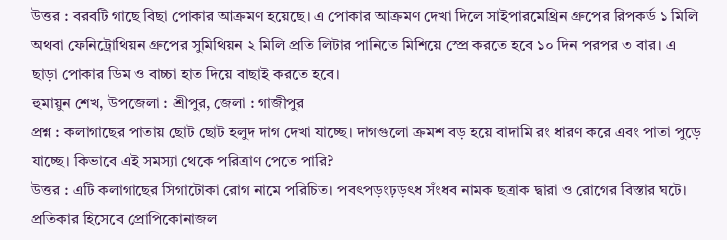উত্তর : বরবটি গাছে বিছা পোকার আক্রমণ হয়েছে। এ পোকার আক্রমণ দেখা দিলে সাইপারমেথ্রিন গ্রুপের রিপকর্ড ১ মিলি অথবা ফেনিট্রোথিয়ন গ্রুপের সুমিথিয়ন ২ মিলি প্রতি লিটার পানিতে মিশিয়ে স্প্রে করতে হবে ১০ দিন পরপর ৩ বার। এ ছাড়া পোকার ডিম ও বাচ্চা হাত দিয়ে বাছাই করতে হবে।
হুমায়ুন শেখ, উপজেলা : শ্রীপুর, জেলা : গাজীপুর
প্রশ্ন : কলাগাছের পাতায় ছোট ছোট হলুদ দাগ দেখা যাচ্ছে। দাগগুলো ক্রমশ বড় হয়ে বাদামি রং ধারণ করে এবং পাতা পুড়ে যাচ্ছে। কিভাবে এই সমস্যা থেকে পরিত্রাণ পেতে পারি?
উত্তর : এটি কলাগাছের সিগাটোকা রোগ নামে পরিচিত। পবৎপড়ংঢ়ড়ৎধ সঁংধব নামক ছত্রাক দ্বারা ও রোগের বিস্তার ঘটে। প্রতিকার হিসেবে প্রোপিকোনাজল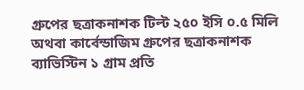গ্রুপের ছত্রাকনাশক টিল্ট ২৫০ ইসি ০.৫ মিলি অথবা কার্বেন্ডাজিম গ্রুপের ছত্রাকনাশক ব্যাভিস্টিন ১ গ্রাম প্রতি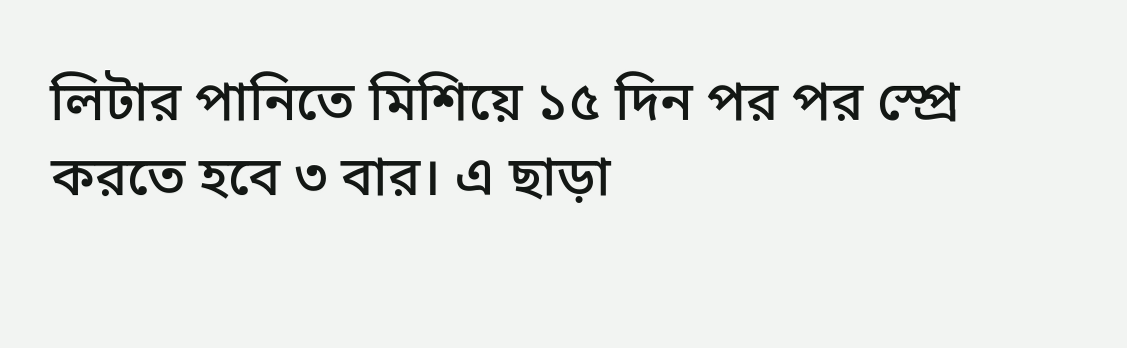লিটার পানিতে মিশিয়ে ১৫ দিন পর পর স্প্রে করতে হবে ৩ বার। এ ছাড়া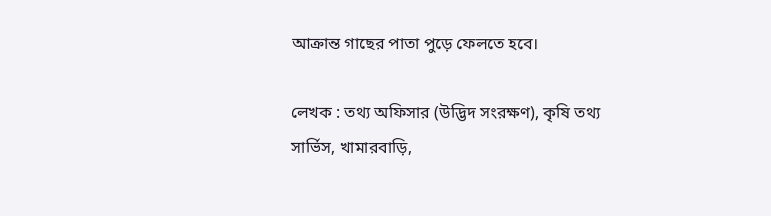আক্রান্ত গাছের পাতা পুড়ে ফেলতে হবে।

লেখক : তথ্য অফিসার (উদ্ভিদ সংরক্ষণ), কৃষি তথ্য সার্ভিস, খামারবাড়ি,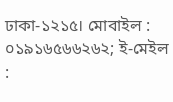ঢাকা-১২১৫। মোবাইল : ০১৯১৬৫৬৬২৬২; ই-মেইল :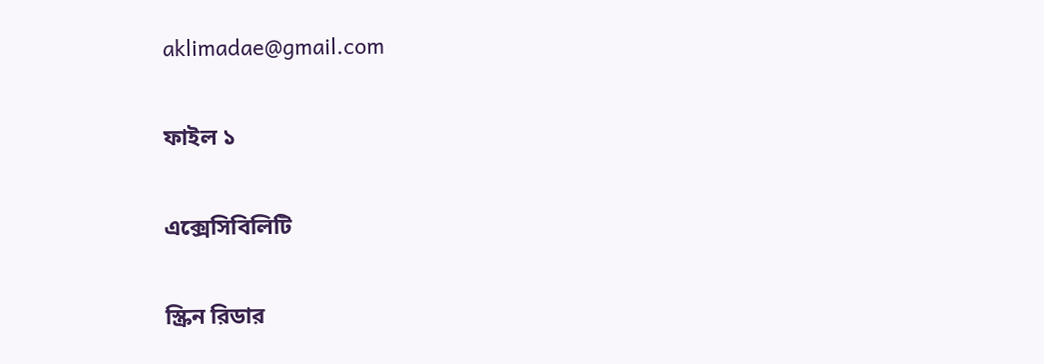aklimadae@gmail.com

ফাইল ১

এক্সেসিবিলিটি

স্ক্রিন রিডার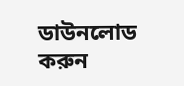ডাউনলোড করুন